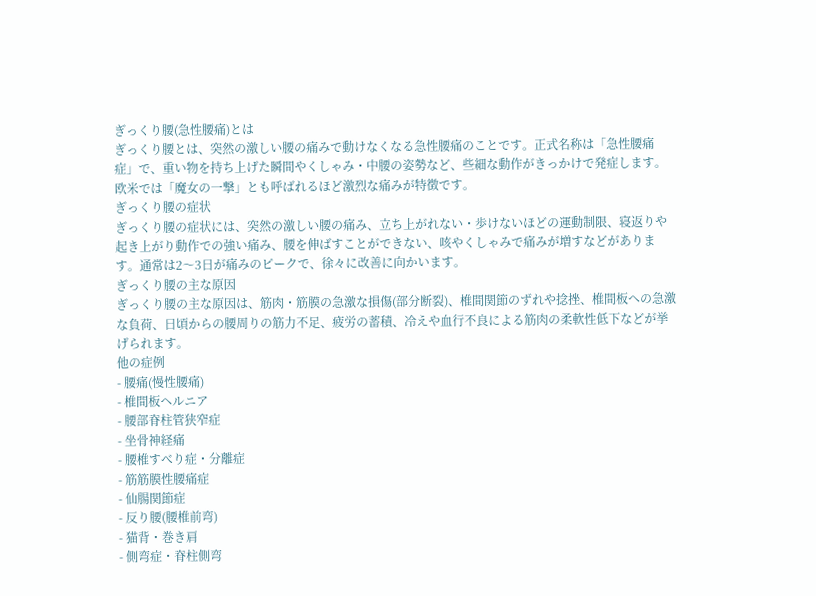ぎっくり腰(急性腰痛)とは
ぎっくり腰とは、突然の激しい腰の痛みで動けなくなる急性腰痛のことです。正式名称は「急性腰痛症」で、重い物を持ち上げた瞬間やくしゃみ・中腰の姿勢など、些細な動作がきっかけで発症します。欧米では「魔女の一撃」とも呼ばれるほど激烈な痛みが特徴です。
ぎっくり腰の症状
ぎっくり腰の症状には、突然の激しい腰の痛み、立ち上がれない・歩けないほどの運動制限、寝返りや起き上がり動作での強い痛み、腰を伸ばすことができない、咳やくしゃみで痛みが増すなどがあります。通常は2〜3日が痛みのピークで、徐々に改善に向かいます。
ぎっくり腰の主な原因
ぎっくり腰の主な原因は、筋肉・筋膜の急激な損傷(部分断裂)、椎間関節のずれや捻挫、椎間板への急激な負荷、日頃からの腰周りの筋力不足、疲労の蓄積、冷えや血行不良による筋肉の柔軟性低下などが挙げられます。
他の症例
- 腰痛(慢性腰痛)
- 椎間板ヘルニア
- 腰部脊柱管狭窄症
- 坐骨神経痛
- 腰椎すべり症・分離症
- 筋筋膜性腰痛症
- 仙腸関節症
- 反り腰(腰椎前弯)
- 猫背・巻き肩
- 側弯症・脊柱側弯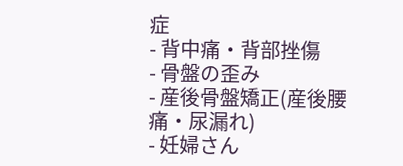症
- 背中痛・背部挫傷
- 骨盤の歪み
- 産後骨盤矯正(産後腰痛・尿漏れ)
- 妊婦さん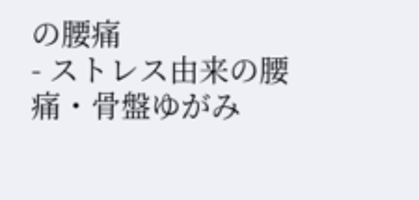の腰痛
- ストレス由来の腰痛・骨盤ゆがみ